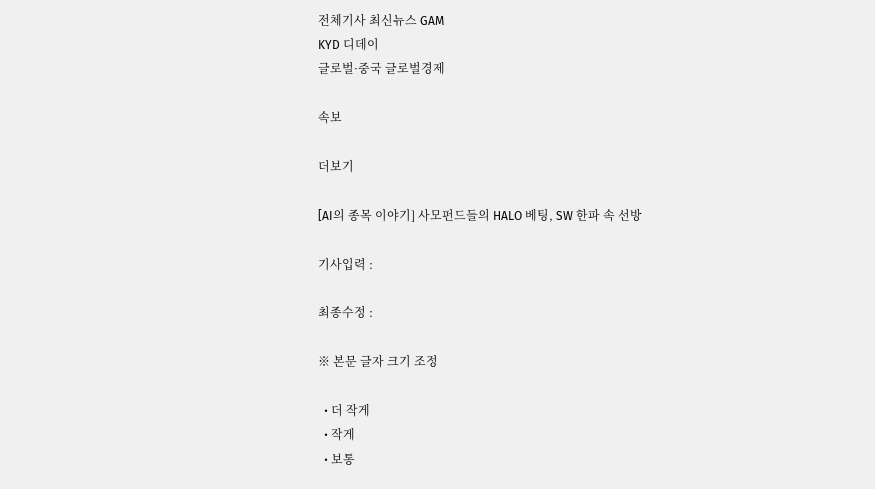전체기사 최신뉴스 GAM
KYD 디데이
글로벌·중국 글로벌경제

속보

더보기

[AI의 종목 이야기] 사모펀드들의 HALO 베팅, SW 한파 속 선방

기사입력 :

최종수정 :

※ 본문 글자 크기 조정

  • 더 작게
  • 작게
  • 보통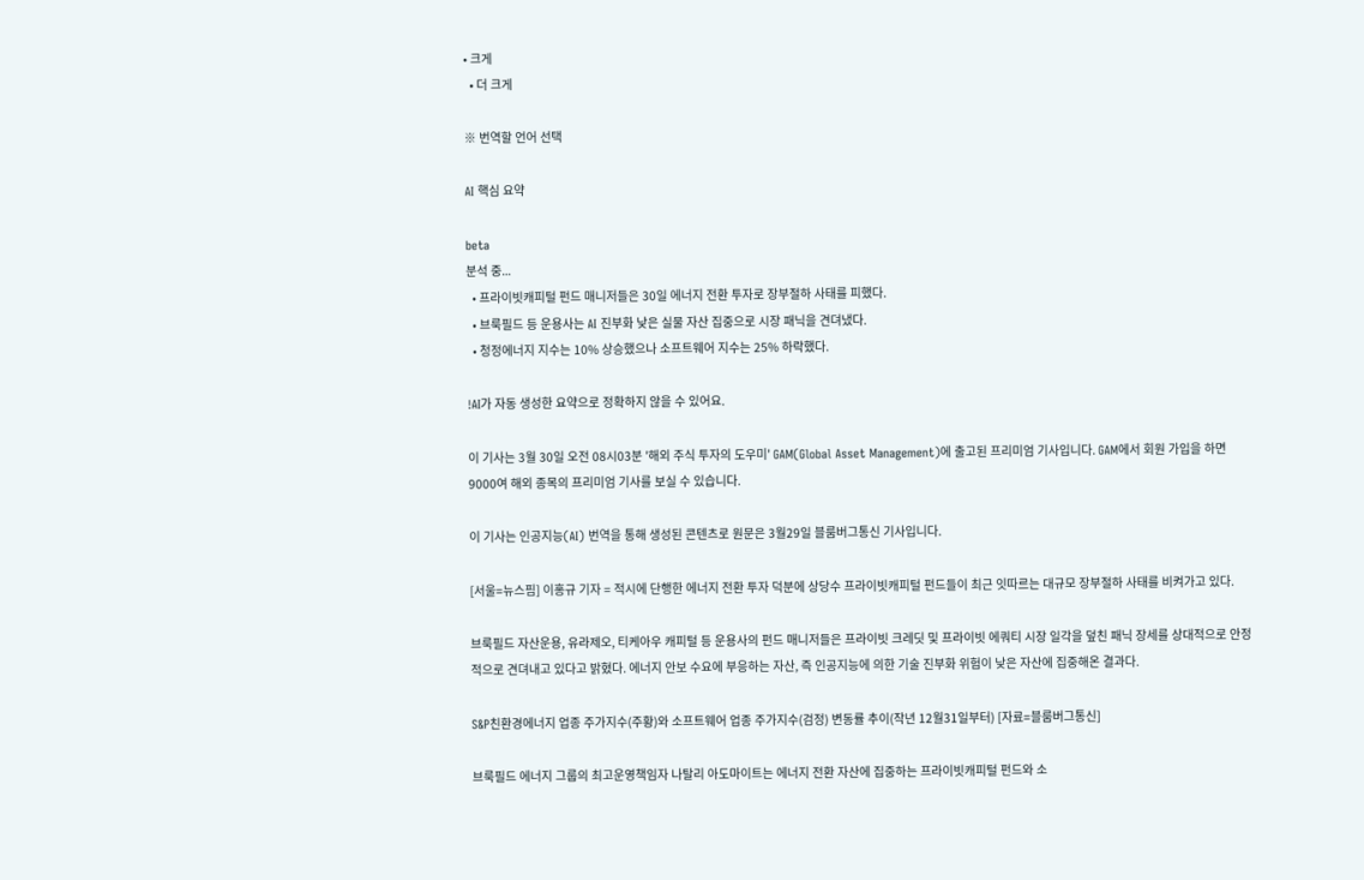• 크게
  • 더 크게

※ 번역할 언어 선택

AI 핵심 요약

beta
분석 중...
  • 프라이빗캐피털 펀드 매니저들은 30일 에너지 전환 투자로 장부절하 사태를 피했다.
  • 브룩필드 등 운용사는 AI 진부화 낮은 실물 자산 집중으로 시장 패닉을 견뎌냈다.
  • 청정에너지 지수는 10% 상승했으나 소프트웨어 지수는 25% 하락했다.

!AI가 자동 생성한 요약으로 정확하지 않을 수 있어요.

이 기사는 3월 30일 오전 08시03분 '해외 주식 투자의 도우미' GAM(Global Asset Management)에 출고된 프리미엄 기사입니다. GAM에서 회원 가입을 하면 9000여 해외 종목의 프리미엄 기사를 보실 수 있습니다.

이 기사는 인공지능(AI) 번역을 통해 생성된 콘텐츠로 원문은 3월29일 블룸버그통신 기사입니다.

[서울=뉴스핌] 이홍규 기자 = 적시에 단행한 에너지 전환 투자 덕분에 상당수 프라이빗캐피털 펀드들이 최근 잇따르는 대규모 장부절하 사태를 비켜가고 있다.

브룩필드 자산운용, 유라제오, 티케아우 캐피털 등 운용사의 펀드 매니저들은 프라이빗 크레딧 및 프라이빗 에쿼티 시장 일각을 덮친 패닉 장세를 상대적으로 안정적으로 견뎌내고 있다고 밝혔다. 에너지 안보 수요에 부응하는 자산, 즉 인공지능에 의한 기술 진부화 위험이 낮은 자산에 집중해온 결과다.

S&P친환경에너지 업종 주가지수(주황)와 소프트웨어 업종 주가지수(검정) 변동률 추이(작년 12월31일부터) [자료=블룸버그통신]

브룩필드 에너지 그룹의 최고운영책임자 나탈리 아도마이트는 에너지 전환 자산에 집중하는 프라이빗캐피털 펀드와 소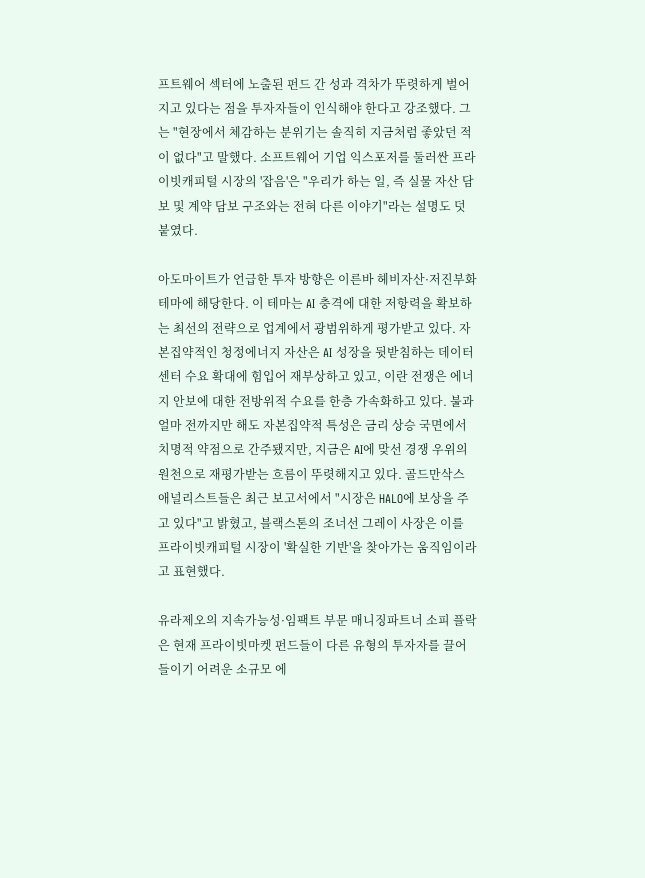프트웨어 섹터에 노출된 펀드 간 성과 격차가 뚜렷하게 벌어지고 있다는 점을 투자자들이 인식해야 한다고 강조했다. 그는 "현장에서 체감하는 분위기는 솔직히 지금처럼 좋았던 적이 없다"고 말했다. 소프트웨어 기업 익스포저를 둘러싼 프라이빗캐피털 시장의 '잡음'은 "우리가 하는 일, 즉 실물 자산 담보 및 계약 담보 구조와는 전혀 다른 이야기"라는 설명도 덧붙였다.

아도마이트가 언급한 투자 방향은 이른바 헤비자산·저진부화 테마에 해당한다. 이 테마는 AI 충격에 대한 저항력을 확보하는 최선의 전략으로 업계에서 광범위하게 평가받고 있다. 자본집약적인 청정에너지 자산은 AI 성장을 뒷받침하는 데이터센터 수요 확대에 힘입어 재부상하고 있고, 이란 전쟁은 에너지 안보에 대한 전방위적 수요를 한층 가속화하고 있다. 불과 얼마 전까지만 해도 자본집약적 특성은 금리 상승 국면에서 치명적 약점으로 간주됐지만, 지금은 AI에 맞선 경쟁 우위의 원천으로 재평가받는 흐름이 뚜렷해지고 있다. 골드만삭스 애널리스트들은 최근 보고서에서 "시장은 HALO에 보상을 주고 있다"고 밝혔고, 블랙스톤의 조너선 그레이 사장은 이를 프라이빗캐피털 시장이 '확실한 기반'을 찾아가는 움직임이라고 표현했다.

유라제오의 지속가능성·임팩트 부문 매니징파트너 소피 플락은 현재 프라이빗마켓 펀드들이 다른 유형의 투자자를 끌어들이기 어려운 소규모 에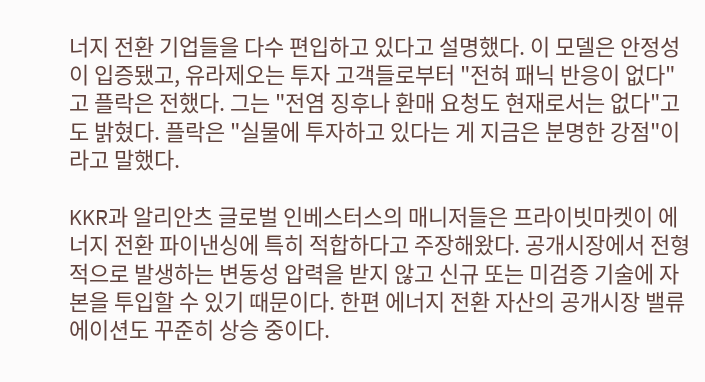너지 전환 기업들을 다수 편입하고 있다고 설명했다. 이 모델은 안정성이 입증됐고, 유라제오는 투자 고객들로부터 "전혀 패닉 반응이 없다"고 플락은 전했다. 그는 "전염 징후나 환매 요청도 현재로서는 없다"고도 밝혔다. 플락은 "실물에 투자하고 있다는 게 지금은 분명한 강점"이라고 말했다.

KKR과 알리안츠 글로벌 인베스터스의 매니저들은 프라이빗마켓이 에너지 전환 파이낸싱에 특히 적합하다고 주장해왔다. 공개시장에서 전형적으로 발생하는 변동성 압력을 받지 않고 신규 또는 미검증 기술에 자본을 투입할 수 있기 때문이다. 한편 에너지 전환 자산의 공개시장 밸류에이션도 꾸준히 상승 중이다.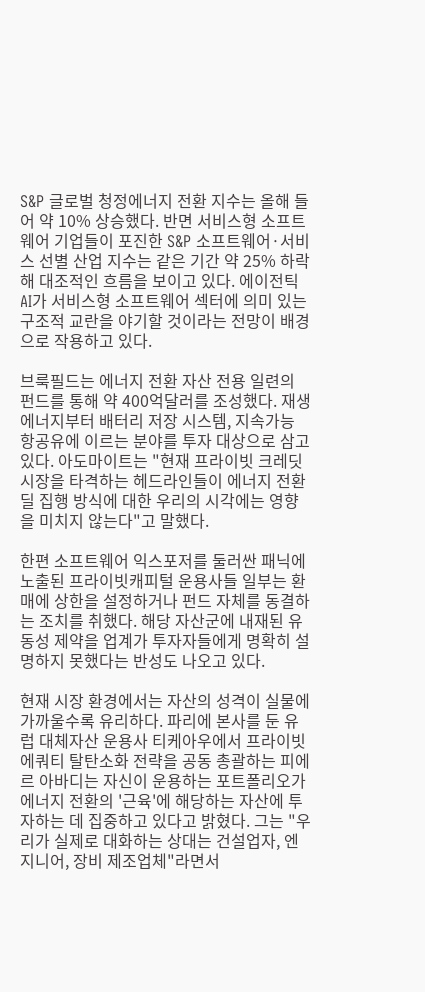S&P 글로벌 청정에너지 전환 지수는 올해 들어 약 10% 상승했다. 반면 서비스형 소프트웨어 기업들이 포진한 S&P 소프트웨어·서비스 선별 산업 지수는 같은 기간 약 25% 하락해 대조적인 흐름을 보이고 있다. 에이전틱 AI가 서비스형 소프트웨어 섹터에 의미 있는 구조적 교란을 야기할 것이라는 전망이 배경으로 작용하고 있다.

브룩필드는 에너지 전환 자산 전용 일련의 펀드를 통해 약 400억달러를 조성했다. 재생에너지부터 배터리 저장 시스템, 지속가능 항공유에 이르는 분야를 투자 대상으로 삼고 있다. 아도마이트는 "현재 프라이빗 크레딧 시장을 타격하는 헤드라인들이 에너지 전환 딜 집행 방식에 대한 우리의 시각에는 영향을 미치지 않는다"고 말했다.

한편 소프트웨어 익스포저를 둘러싼 패닉에 노출된 프라이빗캐피털 운용사들 일부는 환매에 상한을 설정하거나 펀드 자체를 동결하는 조치를 취했다. 해당 자산군에 내재된 유동성 제약을 업계가 투자자들에게 명확히 설명하지 못했다는 반성도 나오고 있다.

현재 시장 환경에서는 자산의 성격이 실물에 가까울수록 유리하다. 파리에 본사를 둔 유럽 대체자산 운용사 티케아우에서 프라이빗 에쿼티 탈탄소화 전략을 공동 총괄하는 피에르 아바디는 자신이 운용하는 포트폴리오가 에너지 전환의 '근육'에 해당하는 자산에 투자하는 데 집중하고 있다고 밝혔다. 그는 "우리가 실제로 대화하는 상대는 건설업자, 엔지니어, 장비 제조업체"라면서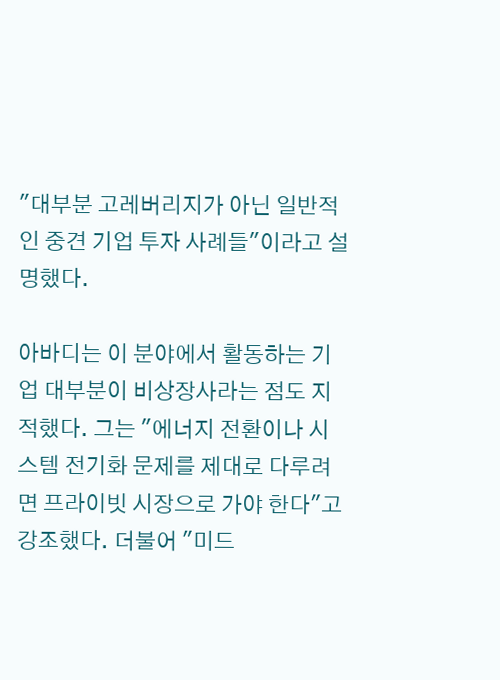"대부분 고레버리지가 아닌 일반적인 중견 기업 투자 사례들"이라고 설명했다.

아바디는 이 분야에서 활동하는 기업 대부분이 비상장사라는 점도 지적했다. 그는 "에너지 전환이나 시스템 전기화 문제를 제대로 다루려면 프라이빗 시장으로 가야 한다"고 강조했다. 더불어 "미드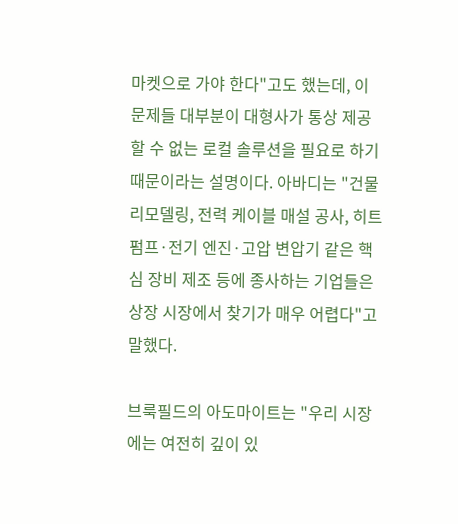마켓으로 가야 한다"고도 했는데, 이 문제들 대부분이 대형사가 통상 제공할 수 없는 로컬 솔루션을 필요로 하기 때문이라는 설명이다. 아바디는 "건물 리모델링, 전력 케이블 매설 공사, 히트펌프·전기 엔진·고압 변압기 같은 핵심 장비 제조 등에 종사하는 기업들은 상장 시장에서 찾기가 매우 어렵다"고 말했다.

브룩필드의 아도마이트는 "우리 시장에는 여전히 깊이 있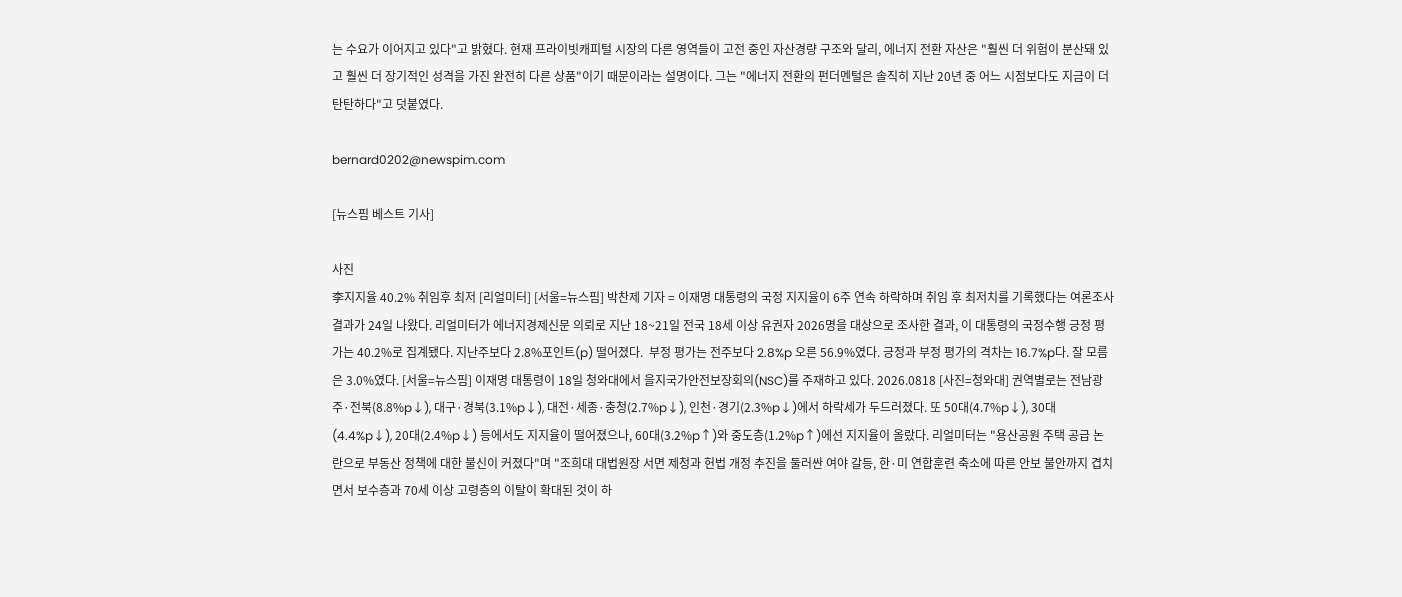는 수요가 이어지고 있다"고 밝혔다. 현재 프라이빗캐피털 시장의 다른 영역들이 고전 중인 자산경량 구조와 달리, 에너지 전환 자산은 "훨씬 더 위험이 분산돼 있고 훨씬 더 장기적인 성격을 가진 완전히 다른 상품"이기 때문이라는 설명이다. 그는 "에너지 전환의 펀더멘털은 솔직히 지난 20년 중 어느 시점보다도 지금이 더 탄탄하다"고 덧붙였다.

bernard0202@newspim.com

[뉴스핌 베스트 기사]

사진
李지지율 40.2% 취임후 최저 [리얼미터] [서울=뉴스핌] 박찬제 기자 = 이재명 대통령의 국정 지지율이 6주 연속 하락하며 취임 후 최저치를 기록했다는 여론조사 결과가 24일 나왔다. 리얼미터가 에너지경제신문 의뢰로 지난 18~21일 전국 18세 이상 유권자 2026명을 대상으로 조사한 결과, 이 대통령의 국정수행 긍정 평가는 40.2%로 집계됐다. 지난주보다 2.8%포인트(p) 떨어졌다.  부정 평가는 전주보다 2.8%p 오른 56.9%였다. 긍정과 부정 평가의 격차는 16.7%p다. 잘 모름은 3.0%였다. [서울=뉴스핌] 이재명 대통령이 18일 청와대에서 을지국가안전보장회의(NSC)를 주재하고 있다. 2026.0818 [사진=청와대] 권역별로는 전남광주·전북(8.8%p↓), 대구·경북(3.1%p↓), 대전·세종·충청(2.7%p↓), 인천·경기(2.3%p↓)에서 하락세가 두드러졌다. 또 50대(4.7%p↓), 30대(4.4%p↓), 20대(2.4%p↓) 등에서도 지지율이 떨어졌으나, 60대(3.2%p↑)와 중도층(1.2%p↑)에선 지지율이 올랐다. 리얼미터는 "용산공원 주택 공급 논란으로 부동산 정책에 대한 불신이 커졌다"며 "조희대 대법원장 서면 제청과 헌법 개정 추진을 둘러싼 여야 갈등, 한·미 연합훈련 축소에 따른 안보 불안까지 겹치면서 보수층과 70세 이상 고령층의 이탈이 확대된 것이 하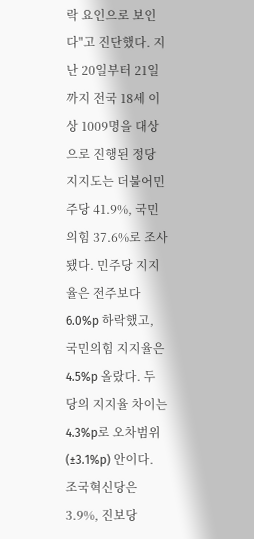락 요인으로 보인다"고 진단했다. 지난 20일부터 21일까지 전국 18세 이상 1009명을 대상으로 진행된 정당 지지도는 더불어민주당 41.9%, 국민의힘 37.6%로 조사됐다. 민주당 지지율은 전주보다 6.0%p 하락했고, 국민의힘 지지율은 4.5%p 올랐다. 두 당의 지지율 차이는 4.3%p로 오차범위(±3.1%p) 안이다. 조국혁신당은 3.9%, 진보당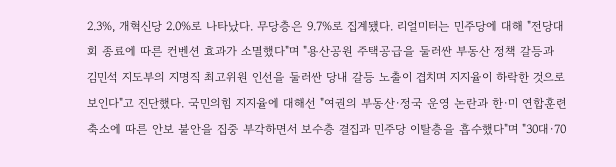2.3%, 개혁신당 2.0%로 나타났다. 무당층은 9.7%로 집계됐다. 리얼미터는 민주당에 대해 "전당대회 종료에 따른 컨벤션 효과가 소멸했다"며 "용산공원 주택공급을 둘러싼 부동산 정책 갈등과 김민석 지도부의 지명직 최고위원 인선을 둘러싼 당내 갈등 노출이 겹치며 지지율이 하락한 것으로 보인다"고 진단했다. 국민의힘 지지율에 대해선 "여권의 부동산·정국 운영 논란과 한·미 연합훈련 축소에 따른 안보 불안을 집중 부각하면서 보수층 결집과 민주당 이탈층을 흡수했다"며 "30대·70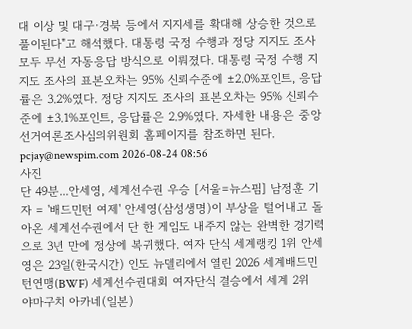대 이상 및 대구·경북 등에서 지지세를 확대해 상승한 것으로 풀이된다"고 해석했다. 대통령 국정 수행과 정당 지지도 조사 모두 무선 자동응답 방식으로 이뤄졌다. 대통령 국정 수행 지지도 조사의 표본오차는 95% 신뢰수준에 ±2.0%포인트, 응답률은 3.2%였다. 정당 지지도 조사의 표본오차는 95% 신뢰수준에 ±3.1%포인트, 응답률은 2.9%였다. 자세한 내용은 중앙선거여론조사심의위원회 홈페이지를 참조하면 된다. pcjay@newspim.com 2026-08-24 08:56
사진
단 49분...안세영, 세계선수권 우승 [서울=뉴스핌] 남정훈 기자 = '배드민턴 여제' 안세영(삼성생명)이 부상을 털어내고 돌아온 세계선수권에서 단 한 게임도 내주지 않는 완벽한 경기력으로 3년 만에 정상에 복귀했다. 여자 단식 세계랭킹 1위 안세영은 23일(한국시간) 인도 뉴델리에서 열린 2026 세계배드민턴연맹(BWF) 세계선수권대회 여자단식 결승에서 세계 2위 야마구치 아카네(일본)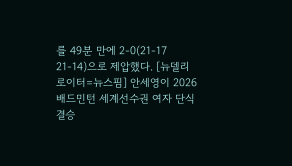를 49분 만에 2-0(21-17 21-14)으로 제압했다. [뉴델리 로이터=뉴스핌] 안세영이 2026 배드민턴 세계선수권 여자 단식 결승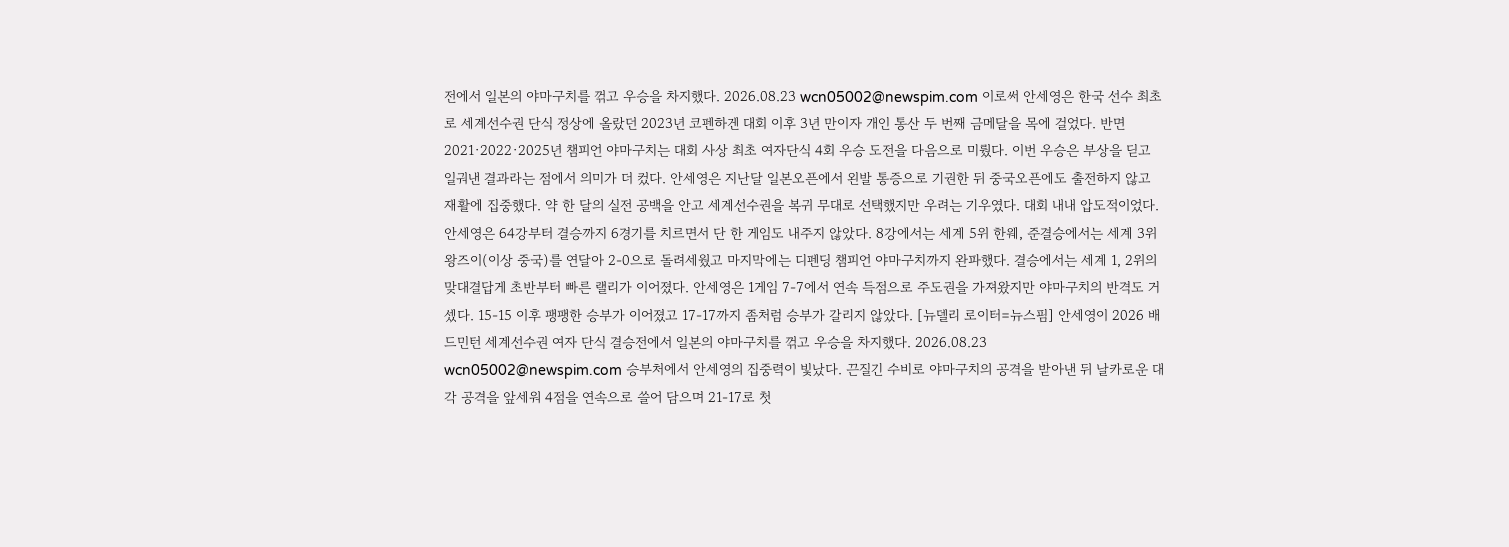전에서 일본의 야마구치를 꺾고 우승을 차지했다. 2026.08.23 wcn05002@newspim.com 이로써 안세영은 한국 선수 최초로 세계선수권 단식 정상에 올랐던 2023년 코펜하겐 대회 이후 3년 만이자 개인 통산 두 번째 금메달을 목에 걸었다. 반면 2021·2022·2025년 챔피언 야마구치는 대회 사상 최초 여자단식 4회 우승 도전을 다음으로 미뤘다. 이번 우승은 부상을 딛고 일궈낸 결과라는 점에서 의미가 더 컸다. 안세영은 지난달 일본오픈에서 왼발 통증으로 기권한 뒤 중국오픈에도 출전하지 않고 재활에 집중했다. 약 한 달의 실전 공백을 안고 세계선수권을 복귀 무대로 선택했지만 우려는 기우였다. 대회 내내 압도적이었다. 안세영은 64강부터 결승까지 6경기를 치르면서 단 한 게임도 내주지 않았다. 8강에서는 세계 5위 한웨, 준결승에서는 세계 3위 왕즈이(이상 중국)를 연달아 2-0으로 돌려세웠고 마지막에는 디펜딩 챔피언 야마구치까지 완파했다. 결승에서는 세계 1, 2위의 맞대결답게 초반부터 빠른 랠리가 이어졌다. 안세영은 1게임 7-7에서 연속 득점으로 주도권을 가져왔지만 야마구치의 반격도 거셌다. 15-15 이후 팽팽한 승부가 이어졌고 17-17까지 좀처럼 승부가 갈리지 않았다. [뉴델리 로이터=뉴스핌] 안세영이 2026 배드민턴 세계선수권 여자 단식 결승전에서 일본의 야마구치를 꺾고 우승을 차지했다. 2026.08.23 wcn05002@newspim.com 승부처에서 안세영의 집중력이 빛났다. 끈질긴 수비로 야마구치의 공격을 받아낸 뒤 날카로운 대각 공격을 앞세워 4점을 연속으로 쓸어 담으며 21-17로 첫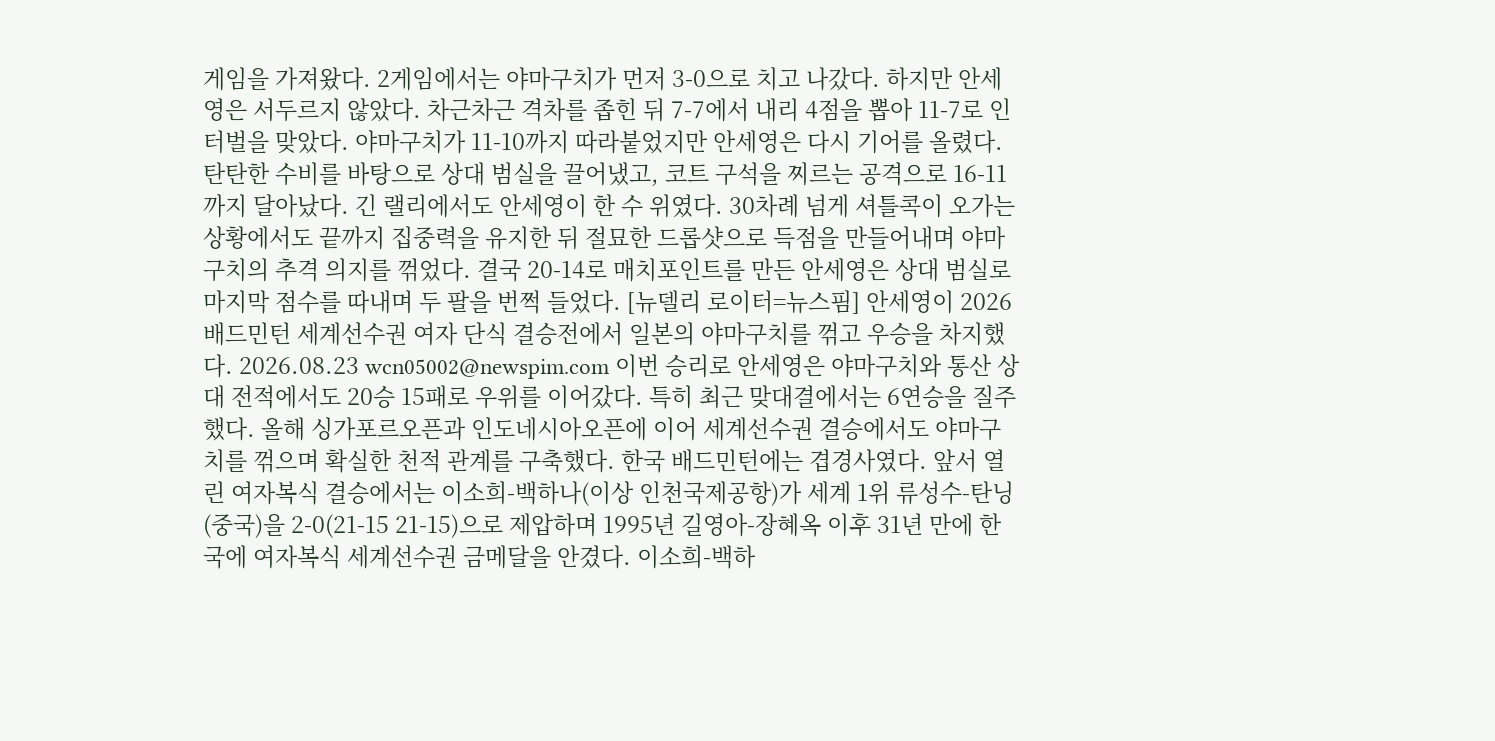게임을 가져왔다. 2게임에서는 야마구치가 먼저 3-0으로 치고 나갔다. 하지만 안세영은 서두르지 않았다. 차근차근 격차를 좁힌 뒤 7-7에서 내리 4점을 뽑아 11-7로 인터벌을 맞았다. 야마구치가 11-10까지 따라붙었지만 안세영은 다시 기어를 올렸다. 탄탄한 수비를 바탕으로 상대 범실을 끌어냈고, 코트 구석을 찌르는 공격으로 16-11까지 달아났다. 긴 랠리에서도 안세영이 한 수 위였다. 30차례 넘게 셔틀콕이 오가는 상황에서도 끝까지 집중력을 유지한 뒤 절묘한 드롭샷으로 득점을 만들어내며 야마구치의 추격 의지를 꺾었다. 결국 20-14로 매치포인트를 만든 안세영은 상대 범실로 마지막 점수를 따내며 두 팔을 번쩍 들었다. [뉴델리 로이터=뉴스핌] 안세영이 2026 배드민턴 세계선수권 여자 단식 결승전에서 일본의 야마구치를 꺾고 우승을 차지했다. 2026.08.23 wcn05002@newspim.com 이번 승리로 안세영은 야마구치와 통산 상대 전적에서도 20승 15패로 우위를 이어갔다. 특히 최근 맞대결에서는 6연승을 질주했다. 올해 싱가포르오픈과 인도네시아오픈에 이어 세계선수권 결승에서도 야마구치를 꺾으며 확실한 천적 관계를 구축했다. 한국 배드민턴에는 겹경사였다. 앞서 열린 여자복식 결승에서는 이소희-백하나(이상 인천국제공항)가 세계 1위 류성수-탄닝(중국)을 2-0(21-15 21-15)으로 제압하며 1995년 길영아-장혜옥 이후 31년 만에 한국에 여자복식 세계선수권 금메달을 안겼다. 이소희-백하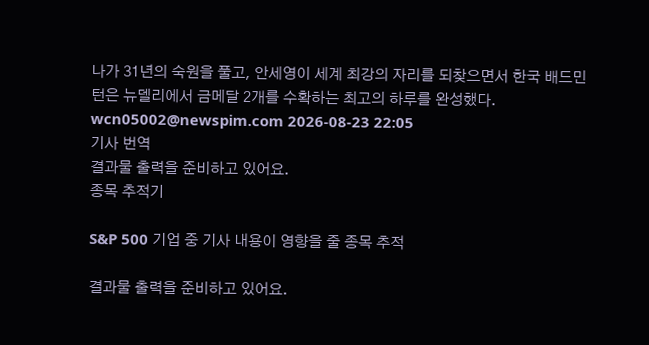나가 31년의 숙원을 풀고, 안세영이 세계 최강의 자리를 되찾으면서 한국 배드민턴은 뉴델리에서 금메달 2개를 수확하는 최고의 하루를 완성했다. wcn05002@newspim.com 2026-08-23 22:05
기사 번역
결과물 출력을 준비하고 있어요.
종목 추적기

S&P 500 기업 중 기사 내용이 영향을 줄 종목 추적

결과물 출력을 준비하고 있어요.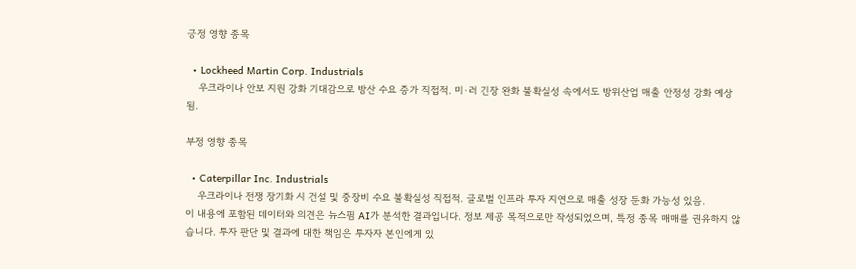긍정 영향 종목

  • Lockheed Martin Corp. Industrials
    우크라이나 안보 지원 강화 기대감으로 방산 수요 증가 직접적. 미·러 긴장 완화 불확실성 속에서도 방위산업 매출 안정성 강화 예상됨.

부정 영향 종목

  • Caterpillar Inc. Industrials
    우크라이나 전쟁 장기화 시 건설 및 중장비 수요 불확실성 직접적. 글로벌 인프라 투자 지연으로 매출 성장 둔화 가능성 있음.
이 내용에 포함된 데이터와 의견은 뉴스핌 AI가 분석한 결과입니다. 정보 제공 목적으로만 작성되었으며, 특정 종목 매매를 권유하지 않습니다. 투자 판단 및 결과에 대한 책임은 투자자 본인에게 있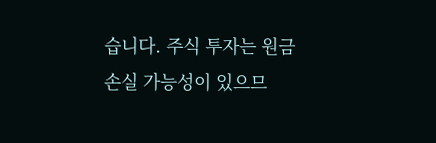습니다. 주식 투자는 원금 손실 가능성이 있으므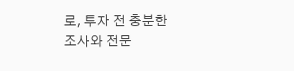로, 투자 전 충분한 조사와 전문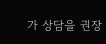가 상담을 권장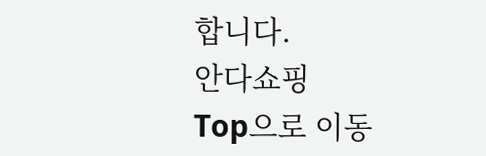합니다.
안다쇼핑
Top으로 이동